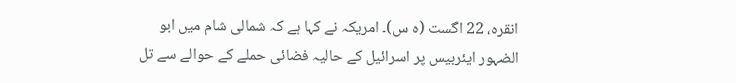انقرہ، 22 اگست (ہ س)۔ امریکہ نے کہا ہے کہ شمالی شام میں ابو الضہور ایئربیس پر اسرائیل کے حالیہ فضائی حملے کے حوالے سے تل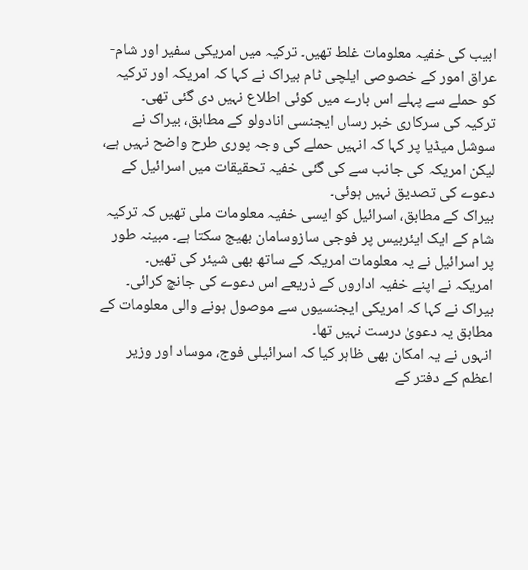ابیب کی خفیہ معلومات غلط تھیں۔ ترکیہ میں امریکی سفیر اور شام-عراق امور کے خصوصی ایلچی ٹام بیراک نے کہا کہ امریکہ اور ترکیہ کو حملے سے پہلے اس بارے میں کوئی اطلاع نہیں دی گئی تھی۔
ترکیہ کی سرکاری خبر رساں ایجنسی انادولو کے مطابق، بیراک نے سوشل میڈیا پر کہا کہ انہیں حملے کی وجہ پوری طرح واضح نہیں ہے، لیکن امریکہ کی جانب سے کی گئی خفیہ تحقیقات میں اسرائیل کے دعوے کی تصدیق نہیں ہوئی۔
بیراک کے مطابق، اسرائیل کو ایسی خفیہ معلومات ملی تھیں کہ ترکیہ شام کے ایک ایئربیس پر فوجی سازوسامان بھیج سکتا ہے۔ مبینہ طور پر اسرائیل نے یہ معلومات امریکہ کے ساتھ بھی شیئر کی تھیں۔
امریکہ نے اپنے خفیہ اداروں کے ذریعے اس دعوے کی جانچ کرائی۔ بیراک نے کہا کہ امریکی ایجنسیوں سے موصول ہونے والی معلومات کے مطابق یہ دعویٰ درست نہیں تھا۔
انہوں نے یہ امکان بھی ظاہر کیا کہ اسرائیلی فوج، موساد اور وزیر اعظم کے دفتر کے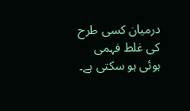درمیان کسی طرح کی غلط فہمی ہوئی ہو سکتی ہے۔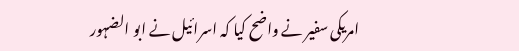امریکی سفیر نے واضح کیا کہ اسرائیل نے ابو الضہور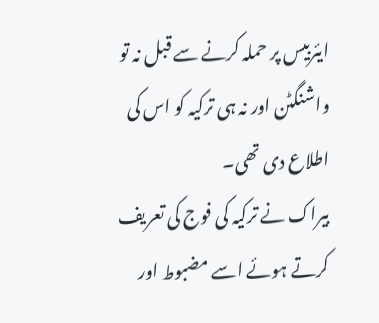ایئربیس پر حملہ کرنے سے قبل نہ تو واشنگٹن اور نہ ہی ترکیہ کو اس کی اطلاع دی تھی۔
بیراک نے ترکیہ کی فوج کی تعریف کرتے ہوئے اسے مضبوط اور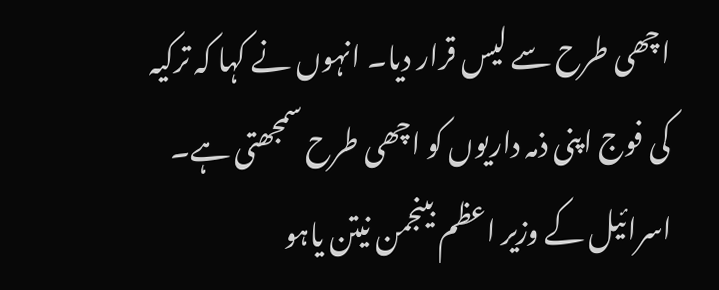اچھی طرح سے لیس قرار دیا۔ انہوں نے کہا کہ ترکیہ کی فوج اپنی ذمہ داریوں کو اچھی طرح سمجھتی ہے۔
اسرائیل کے وزیر اعظم بینجمن نیتن یاہو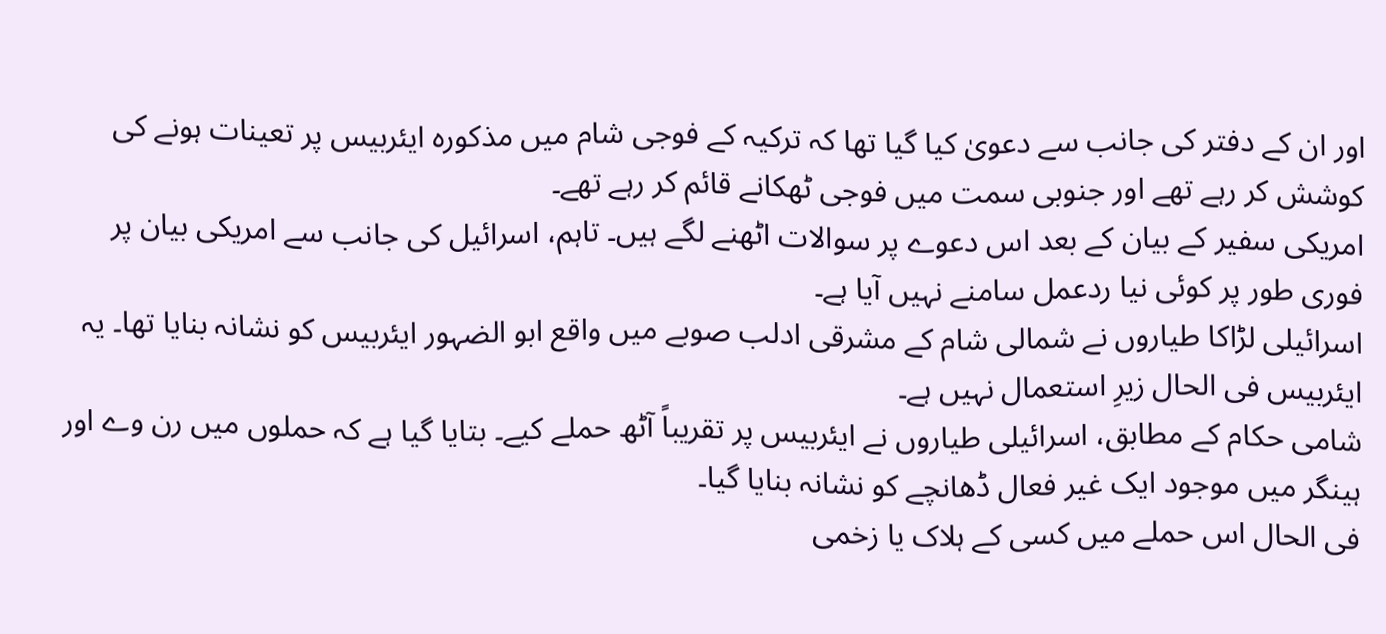اور ان کے دفتر کی جانب سے دعویٰ کیا گیا تھا کہ ترکیہ کے فوجی شام میں مذکورہ ایئربیس پر تعینات ہونے کی کوشش کر رہے تھے اور جنوبی سمت میں فوجی ٹھکانے قائم کر رہے تھے۔
امریکی سفیر کے بیان کے بعد اس دعوے پر سوالات اٹھنے لگے ہیں۔ تاہم، اسرائیل کی جانب سے امریکی بیان پر فوری طور پر کوئی نیا ردعمل سامنے نہیں آیا ہے۔
اسرائیلی لڑاکا طیاروں نے شمالی شام کے مشرقی ادلب صوبے میں واقع ابو الضہور ایئربیس کو نشانہ بنایا تھا۔ یہ ایئربیس فی الحال زیرِ استعمال نہیں ہے۔
شامی حکام کے مطابق، اسرائیلی طیاروں نے ایئربیس پر تقریباً آٹھ حملے کیے۔ بتایا گیا ہے کہ حملوں میں رن وے اور ہینگر میں موجود ایک غیر فعال ڈھانچے کو نشانہ بنایا گیا۔
فی الحال اس حملے میں کسی کے ہلاک یا زخمی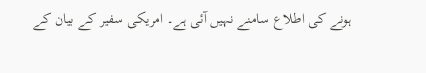ہونے کی اطلاع سامنے نہیں آئی ہے۔ امریکی سفیر کے بیان کے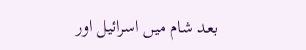بعد شام میں اسرائیل اور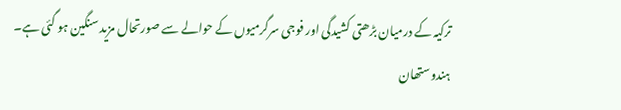ترکیہ کے درمیان بڑھتی کشیدگی اور فوجی سرگرمیوں کے حوالے سے صورتحال مزید سنگین ہو گئی ہے۔
ہندوستھان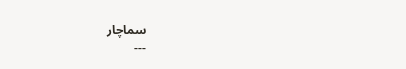سماچار
---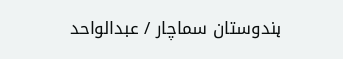ہندوستان سماچار / عبدالواحد